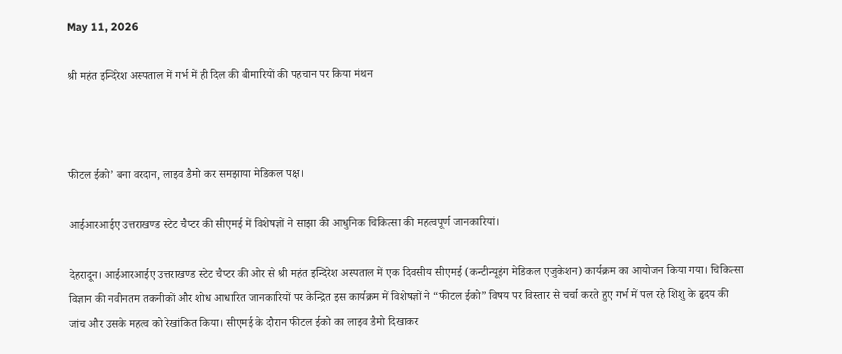May 11, 2026

श्री महंत इन्दिरेश अस्पताल में गर्भ में ही दिल की बीमारियों की पहचान पर किया मंथन



फीटल ईको’ बना वरदान, लाइव डैमो कर समझाया मेडिकल पक्ष।

आईआरआईए उत्तराखण्ड स्टेट चैप्टर की सीएमई में विशेषज्ञों ने साझा की आधुनिक चिकित्सा की महत्वपूर्ण जानकारियां।

देहरादून। आईआरआईए उत्तराखण्ड स्टेट चैप्टर की ओर से श्री महंत इन्दिरेश अस्पताल में एक दिवसीय सीएमई (कन्टीन्यूइंग मेडिकल एजुकेशन) कार्यक्रम का आयोजन किया गया। चिकित्सा विज्ञान की नवीनतम तकनीकों और शोध आधारित जानकारियों पर केन्द्रित इस कार्यक्रम में विशेषज्ञों ने “फीटल ईको” विषय पर विस्तार से चर्चा करते हुए गर्भ में पल रहे शिशु के हृदय की जांच और उसके महत्व को रेखांकित किया। सीएमई के दौरान फीटल ईको का लाइव डैमो दिखाकर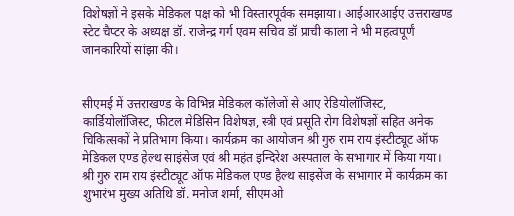विशेषज्ञों ने इसके मेडिकल पक्ष को भी विस्तारपूर्वक समझाया। आईआरआईए उत्तराखण्ड स्टेट चैप्टर के अध्यक्ष डॉ. राजेन्द्र गर्ग एवम सचिव डॉ प्राची काला ने भी महत्वपूर्णं जानकारियों सांझा की।


सीएमई में उत्तराखण्ड के विभिन्न मेडिकल कॉलेजों से आए रेडियोलॉजिस्ट, कार्डियोलॉजिस्ट, फीटल मेडिसिन विशेषज्ञ, स्त्री एवं प्रसूति रोग विशेषज्ञों सहित अनेक चिकित्सकों ने प्रतिभाग किया। कार्यक्रम का आयोजन श्री गुरु राम राय इंस्टीट्यूट ऑफ मेडिकल एण्ड हेल्थ साइंसेज एवं श्री महंत इन्दिरेश अस्पताल के सभागार में किया गया।
श्री गुरु राम राय इंस्टीट्यूट ऑफ मेडिकल एण्ड हैल्थ साइसेंज के सभागार में कार्यक्रम का शुभारंभ मुख्य अतिथि डॉ. मनोज शर्मा, सीएमओ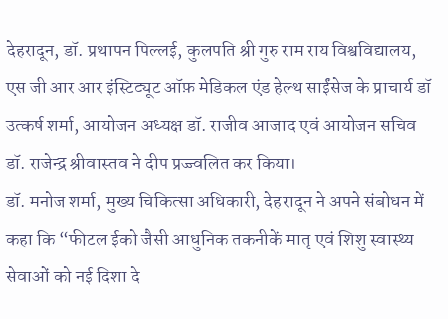देहरादून, डॉ. प्रथापन पिल्लई, कुलपति श्री गुरु राम राय विश्वविद्यालय, एस जी आर आर इंस्टिट्यूट ऑफ़ मेडिकल एंड हेल्थ साईंसेज के प्राचार्य डॉ उत्कर्ष शर्मा, आयोजन अध्यक्ष डॉ. राजीव आजाद एवं आयोजन सचिव डॉ. राजेन्द्र श्रीवास्तव ने दीप प्रज्ज्वलित कर किया।
डॉ. मनोज शर्मा, मुख्य चिकित्सा अधिकारी, देहरादून ने अपने संबोधन में कहा कि “फीटल ईको जैसी आधुनिक तकनीकें मातृ एवं शिशु स्वास्थ्य सेवाओं को नई दिशा दे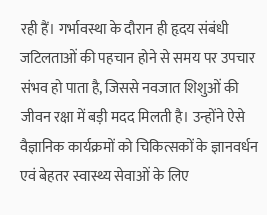रही हैं। गर्भावस्था के दौरान ही हृदय संबंधी जटिलताओं की पहचान होने से समय पर उपचार संभव हो पाता है, जिससे नवजात शिशुओं की जीवन रक्षा में बड़ी मदद मिलती है। उन्होंने ऐसे वैज्ञानिक कार्यक्रमों को चिकित्सकों के ज्ञानवर्धन एवं बेहतर स्वास्थ्य सेवाओं के लिए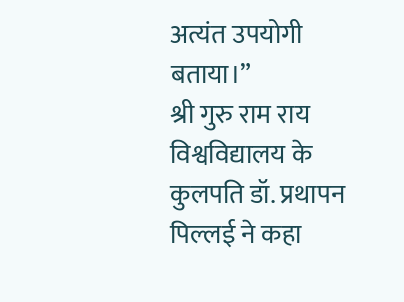अत्यंत उपयोगी बताया।”
श्री गुरु राम राय विश्वविद्यालय के कुलपति डॉ. प्रथापन पिल्लई ने कहा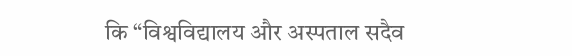कि “विश्वविद्यालय और अस्पताल सदैव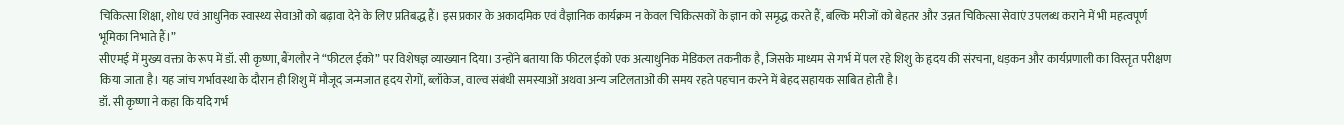चिकित्सा शिक्षा, शोध एवं आधुनिक स्वास्थ्य सेवाओं को बढ़ावा देने के लिए प्रतिबद्ध हैं। इस प्रकार के अकादमिक एवं वैज्ञानिक कार्यक्रम न केवल चिकित्सकों के ज्ञान को समृद्ध करते हैं, बल्कि मरीजों को बेहतर और उन्नत चिकित्सा सेवाएं उपलब्ध कराने में भी महत्वपूर्ण भूमिका निभाते हैं।”
सीएमई में मुख्य वक्ता के रूप में डॉ. सी कृष्णा, बैंगलौर ने “फीटल ईको” पर विशेषज्ञ व्याख्यान दिया। उन्होंने बताया कि फीटल ईको एक अत्याधुनिक मेडिकल तकनीक है, जिसके माध्यम से गर्भ में पल रहे शिशु के हृदय की संरचना, धड़कन और कार्यप्रणाली का विस्तृत परीक्षण किया जाता है। यह जांच गर्भावस्था के दौरान ही शिशु में मौजूद जन्मजात हृदय रोगों, ब्लॉकेज, वाल्व संबंधी समस्याओं अथवा अन्य जटिलताओं की समय रहते पहचान करने में बेहद सहायक साबित होती है।
डॉ. सी कृष्णा ने कहा कि यदि गर्भ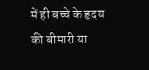में ही बच्चे के हृदय की बीमारी या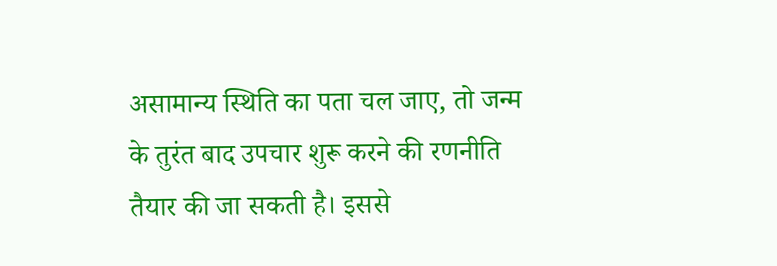असामान्य स्थिति का पता चल जाए, तो जन्म के तुरंत बाद उपचार शुरू करने की रणनीति तैयार की जा सकती है। इससे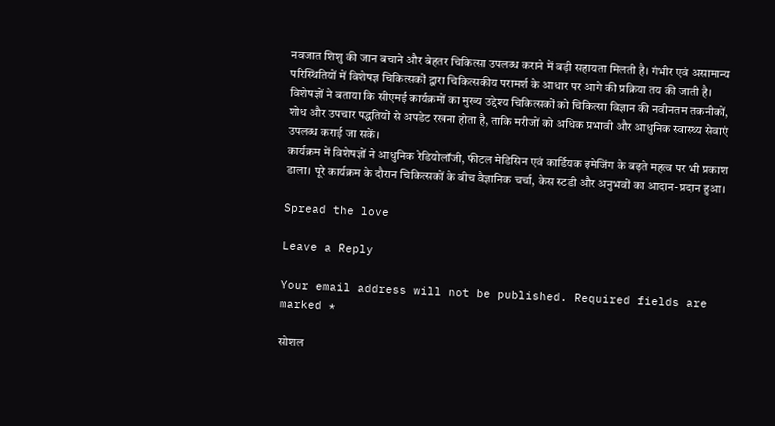नवजात शिशु की जान बचाने और बेहतर चिकित्सा उपलब्ध कराने में बड़ी सहायता मिलती है। गंभीर एवं असामान्य परिस्थितियों में विशेषज्ञ चिकित्सकों द्वारा चिकित्सकीय परामर्श के आधार पर आगे की प्रक्रिया तय की जाती है।
विशेषज्ञों ने बताया कि सीएमई कार्यक्रमों का मुख्य उद्देश्य चिकित्सकों को चिकित्सा विज्ञान की नवीनतम तकनीकों, शोध और उपचार पद्धतियों से अपडेट रखना होता है, ताकि मरीजों को अधिक प्रभावी और आधुनिक स्वास्थ्य सेवाएं उपलब्ध कराई जा सकें।
कार्यक्रम में विशेषज्ञों ने आधुनिक रेडियोलॉजी, फीटल मेडिसिन एवं कार्डियक इमेजिंग के बढ़ते महत्व पर भी प्रकाश डाला। पूरे कार्यक्रम के दौरान चिकित्सकों के बीच वैज्ञानिक चर्चा, केस स्टडी और अनुभवों का आदान-प्रदान हुआ।

Spread the love

Leave a Reply

Your email address will not be published. Required fields are marked *

सोशल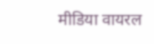मीडिया वायरल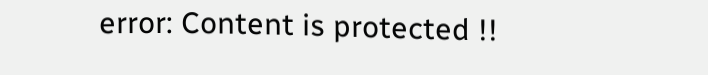error: Content is protected !!